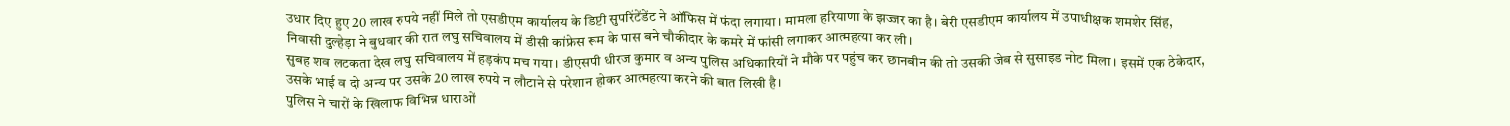उधार दिए हुए 20 लाख रुपये नहीं मिले तो एसडीएम कार्यालय के डिप्टी सुपरिंटेंडेंट ने ऑफिस में फंदा लगाया। मामला हरियाणा के झज्जर का है। बेरी एसडीएम कार्यालय में उपाधीक्षक शमशेर सिंह, निवासी दुल्हेड़ा ने बुधवार की रात लघु सचिवालय में डीसी कांफ्रेस रूम के पास बने चौकीदार के कमरे में फांसी लगाकर आत्महत्या कर ली।
सुबह शव लटकता देख लघु सचिवालय में हड़कंप मच गया। डीएसपी धीरज कुमार व अन्य पुलिस अधिकारियों ने मौके पर पहुंच कर छानबीन की तो उसकी जेब से सुसाइड नोट मिला। इसमें एक ठेकेदार, उसके भाई व दो अन्य पर उसके 20 लाख रुपये न लौटाने से परेशान होकर आत्महत्या करने की बात लिखी है।
पुलिस ने चारों के खिलाफ विभिन्न धाराओं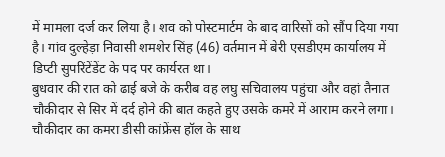में मामला दर्ज कर लिया है। शव को पोस्टमार्टम के बाद वारिसों को सौंप दिया गया है। गांव दुल्हेड़ा निवासी शमशेर सिंह (46) वर्तमान में बेरी एसडीएम कार्यालय में डिप्टी सुपरिंटेंडेंट के पद पर कार्यरत था।
बुधवार की रात को ढाई बजे के करीब वह लघु सचिवालय पहुंचा और वहां तैनात चौकीदार से सिर में दर्द होने की बात कहते हुए उसके कमरे में आराम करने लगा। चौकीदार का कमरा डीसी कांफ्रेंस हॉल के साथ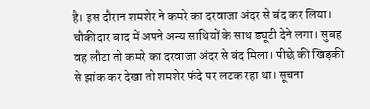है। इस दौरान शमशेर ने कमरे का दरवाजा अंदर से बंद कर लिया।
चौकीदार बाद में अपने अन्य साथियों के साथ ड्यूटी देने लगा। सुबह वह लौटा तो कमरे का दरवाजा अंदर से बंद मिला। पीछे की खिड़की से झांक कर देखा तो शमशेर फंदे पर लटक रहा था। सूचना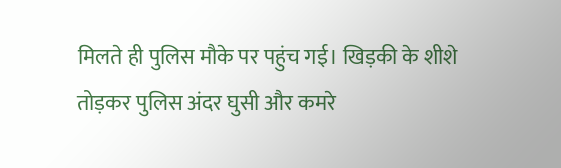मिलते ही पुलिस मौके पर पहुंच गई। खिड़की के शीशे तोड़कर पुलिस अंदर घुसी और कमरे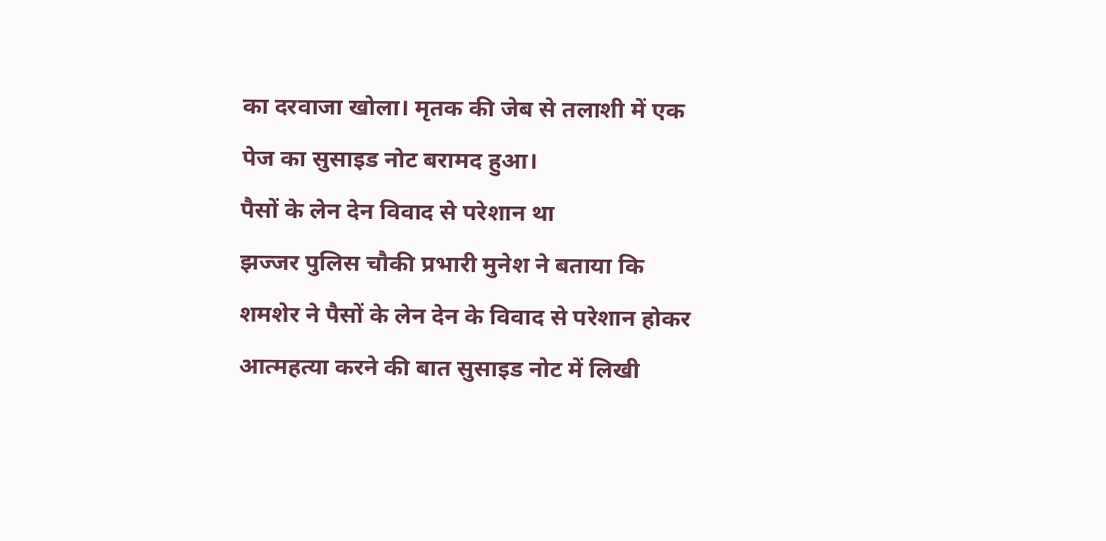का दरवाजा खोला। मृतक की जेब से तलाशी में एक पेज का सुसाइड नोट बरामद हुआ।
पैसों के लेन देन विवाद से परेशान था
झज्जर पुलिस चौकी प्रभारी मुनेश ने बताया कि शमशेर ने पैसों के लेन देन के विवाद से परेशान होकर आत्महत्या करने की बात सुसाइड नोट में लिखी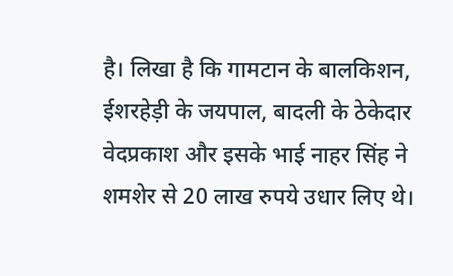है। लिखा है कि गामटान के बालकिशन, ईशरहेड़ी के जयपाल, बादली के ठेकेदार वेदप्रकाश और इसके भाई नाहर सिंह ने शमशेर से 20 लाख रुपये उधार लिए थे।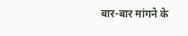बार-बार मांगने के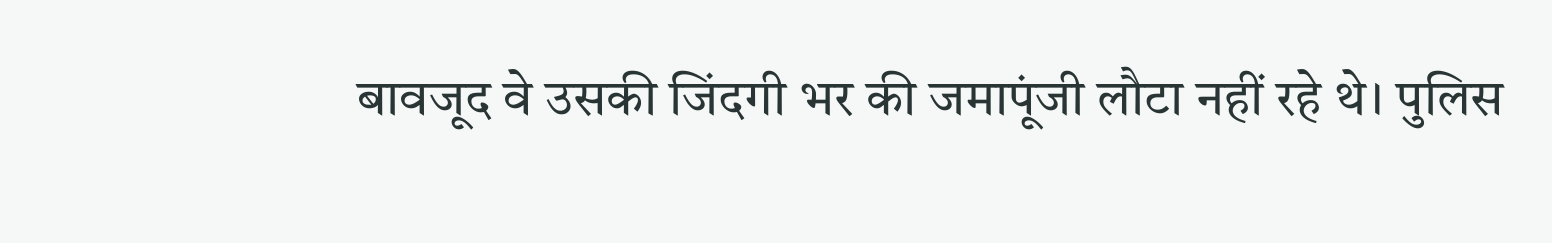बावजूद वे उसकी जिंदगी भर की जमापूंजी लौटा नहीं रहे थे। पुलिस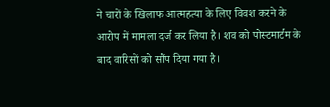ने चारों के खिलाफ आत्महत्या के लिए विवश करने के आरोप में मामला दर्ज कर लिया है। शव को पोस्टमार्टम के बाद वारिसों को सौंप दिया गया है।